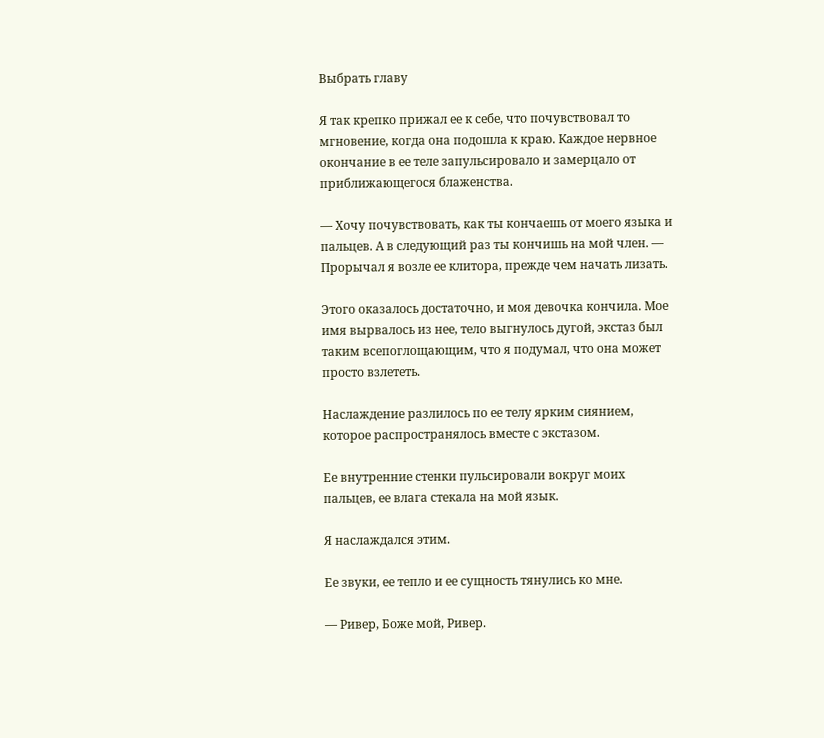Выбрать главу

Я так крепко прижал ее к себе, что почувствовал то мгновение, когда она подошла к краю. Каждое нервное окончание в ее теле запульсировало и замерцало от приближающегося блаженства.

― Хочу почувствовать, как ты кончаешь от моего языка и пальцев. А в следующий раз ты кончишь на мой член. ― Прорычал я возле ее клитора, прежде чем начать лизать.

Этого оказалось достаточно, и моя девочка кончила. Мое имя вырвалось из нее, тело выгнулось дугой, экстаз был таким всепоглощающим, что я подумал, что она может просто взлететь.

Наслаждение разлилось по ее телу ярким сиянием, которое распространялось вместе с экстазом.

Ее внутренние стенки пульсировали вокруг моих пальцев, ее влага стекала на мой язык.

Я наслаждался этим.

Ее звуки, ее тепло и ее сущность тянулись ко мне.

― Ривер, Боже мой, Ривер.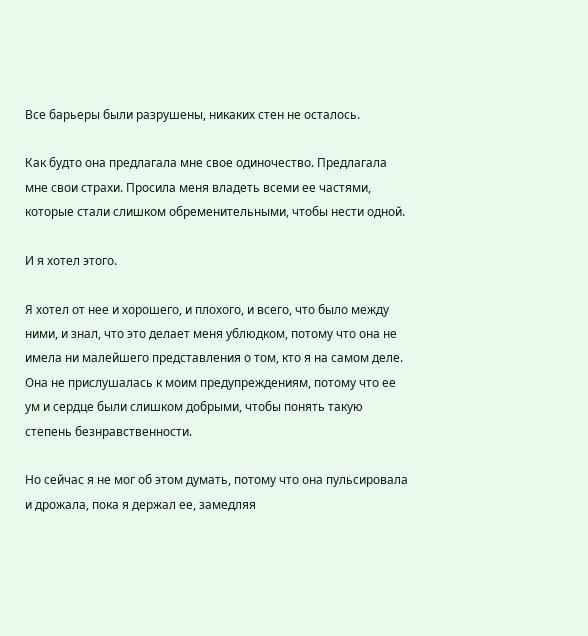Все барьеры были разрушены, никаких стен не осталось.

Как будто она предлагала мне свое одиночество. Предлагала мне свои страхи. Просила меня владеть всеми ее частями, которые стали слишком обременительными, чтобы нести одной.

И я хотел этого.

Я хотел от нее и хорошего, и плохого, и всего, что было между ними, и знал, что это делает меня ублюдком, потому что она не имела ни малейшего представления о том, кто я на самом деле. Она не прислушалась к моим предупреждениям, потому что ее ум и сердце были слишком добрыми, чтобы понять такую степень безнравственности.

Но сейчас я не мог об этом думать, потому что она пульсировала и дрожала, пока я держал ее, замедляя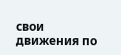свои движения по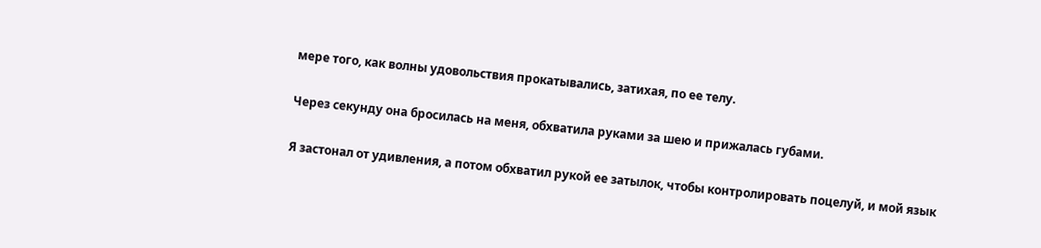мере того, как волны удовольствия прокатывались, затихая, по ее телу.

Через секунду она бросилась на меня, обхватила руками за шею и прижалась губами.

Я застонал от удивления, а потом обхватил рукой ее затылок, чтобы контролировать поцелуй, и мой язык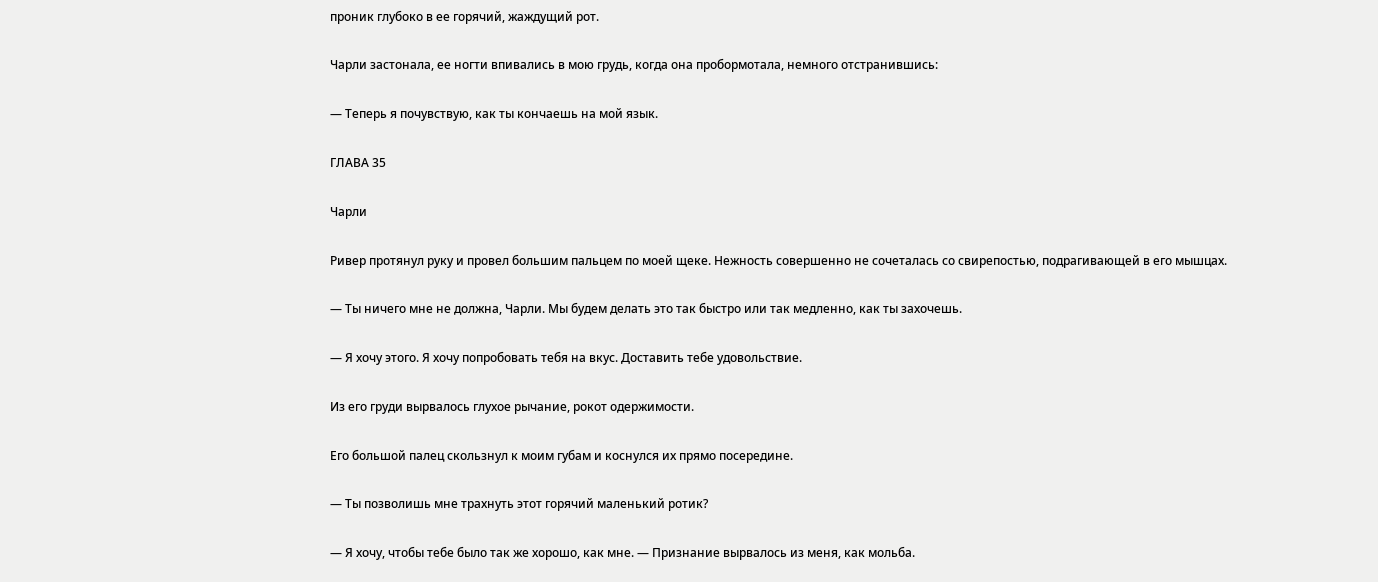проник глубоко в ее горячий, жаждущий рот.

Чарли застонала, ее ногти впивались в мою грудь, когда она пробормотала, немного отстранившись:

― Теперь я почувствую, как ты кончаешь на мой язык.

ГЛАВА 35

Чарли

Ривер протянул руку и провел большим пальцем по моей щеке. Нежность совершенно не сочеталась со свирепостью, подрагивающей в его мышцах.

― Ты ничего мне не должна, Чарли. Мы будем делать это так быстро или так медленно, как ты захочешь.

― Я хочу этого. Я хочу попробовать тебя на вкус. Доставить тебе удовольствие.

Из его груди вырвалось глухое рычание, рокот одержимости.

Его большой палец скользнул к моим губам и коснулся их прямо посередине.

― Ты позволишь мне трахнуть этот горячий маленький ротик?

― Я хочу, чтобы тебе было так же хорошо, как мне. ― Признание вырвалось из меня, как мольба.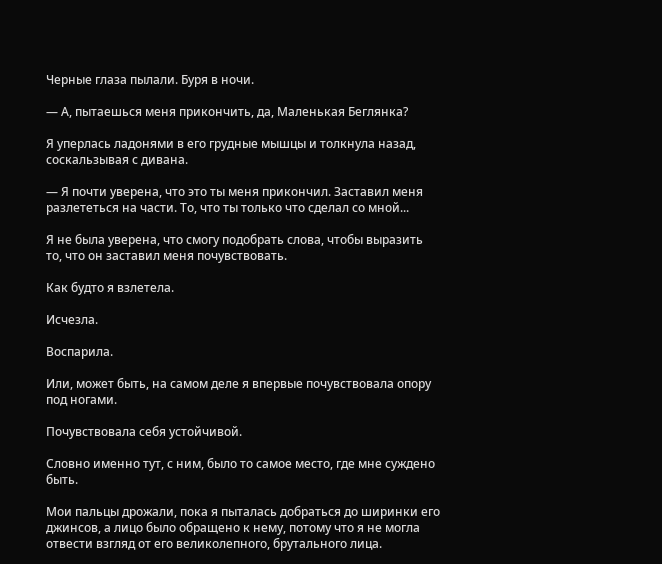Черные глаза пылали. Буря в ночи.

― А, пытаешься меня прикончить, да, Маленькая Беглянка?

Я уперлась ладонями в его грудные мышцы и толкнула назад, соскальзывая с дивана.

― Я почти уверена, что это ты меня прикончил. Заставил меня разлететься на части. То, что ты только что сделал со мной...

Я не была уверена, что смогу подобрать слова, чтобы выразить то, что он заставил меня почувствовать.

Как будто я взлетела.

Исчезла.

Воспарила.

Или, может быть, на самом деле я впервые почувствовала опору под ногами.

Почувствовала себя устойчивой.

Словно именно тут, с ним, было то самое место, где мне суждено быть.

Мои пальцы дрожали, пока я пыталась добраться до ширинки его джинсов, а лицо было обращено к нему, потому что я не могла отвести взгляд от его великолепного, брутального лица.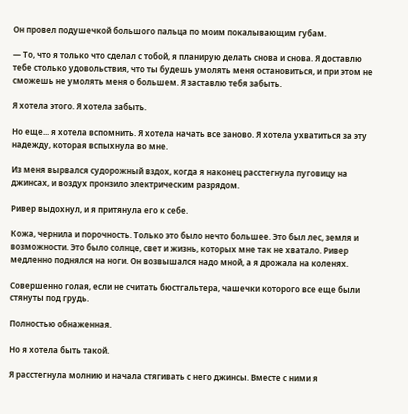Он провел подушечкой большого пальца по моим покалывающим губам.

― То, что я только что сделал с тобой, я планирую делать снова и снова. Я доставлю тебе столько удовольствия, что ты будешь умолять меня остановиться, и при этом не сможешь не умолять меня о большем. Я заставлю тебя забыть.

Я хотела этого. Я хотела забыть.

Но еще... я хотела вспомнить. Я хотела начать все заново. Я хотела ухватиться за эту надежду, которая вспыхнула во мне.

Из меня вырвался судорожный вздох, когда я наконец расстегнула пуговицу на джинсах, и воздух пронзило электрическим разрядом.

Ривер выдохнул, и я притянула его к себе.

Кожа, чернила и порочность. Только это было нечто большее. Это был лес, земля и возможности. Это было солнце, свет и жизнь, которых мне так не хватало. Ривер медленно поднялся на ноги. Он возвышался надо мной, а я дрожала на коленях.

Совершенно голая, если не считать бюстгальтера, чашечки которого все еще были стянуты под грудь.

Полностью обнаженная.

Но я хотела быть такой.

Я расстегнула молнию и начала стягивать с него джинсы. Вместе с ними я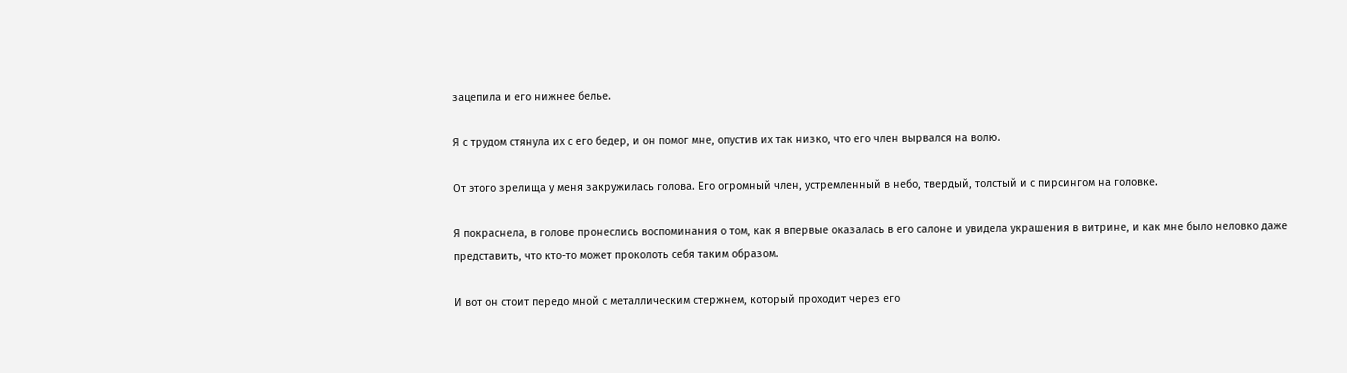зацепила и его нижнее белье.

Я с трудом стянула их с его бедер, и он помог мне, опустив их так низко, что его член вырвался на волю.

От этого зрелища у меня закружилась голова. Его огромный член, устремленный в небо, твердый, толстый и с пирсингом на головке.

Я покраснела, в голове пронеслись воспоминания о том, как я впервые оказалась в его салоне и увидела украшения в витрине, и как мне было неловко даже представить, что кто-то может проколоть себя таким образом.

И вот он стоит передо мной с металлическим стержнем, который проходит через его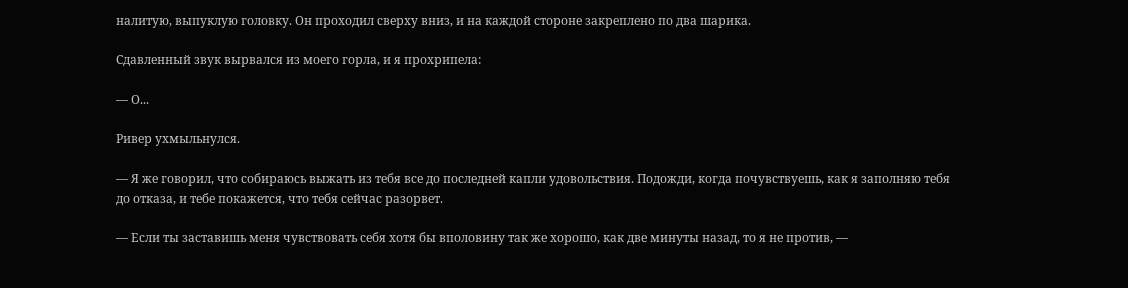налитую, выпуклую головку. Он проходил сверху вниз, и на каждой стороне закреплено по два шарика.

Сдавленный звук вырвался из моего горла, и я прохрипела:

― О...

Ривер ухмыльнулся.

― Я же говорил, что собираюсь выжать из тебя все до последней капли удовольствия. Подожди, когда почувствуешь, как я заполняю тебя до отказа, и тебе покажется, что тебя сейчас разорвет.

― Если ты заставишь меня чувствовать себя хотя бы вполовину так же хорошо, как две минуты назад, то я не против, ―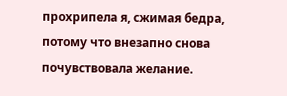прохрипела я, сжимая бедра, потому что внезапно снова почувствовала желание.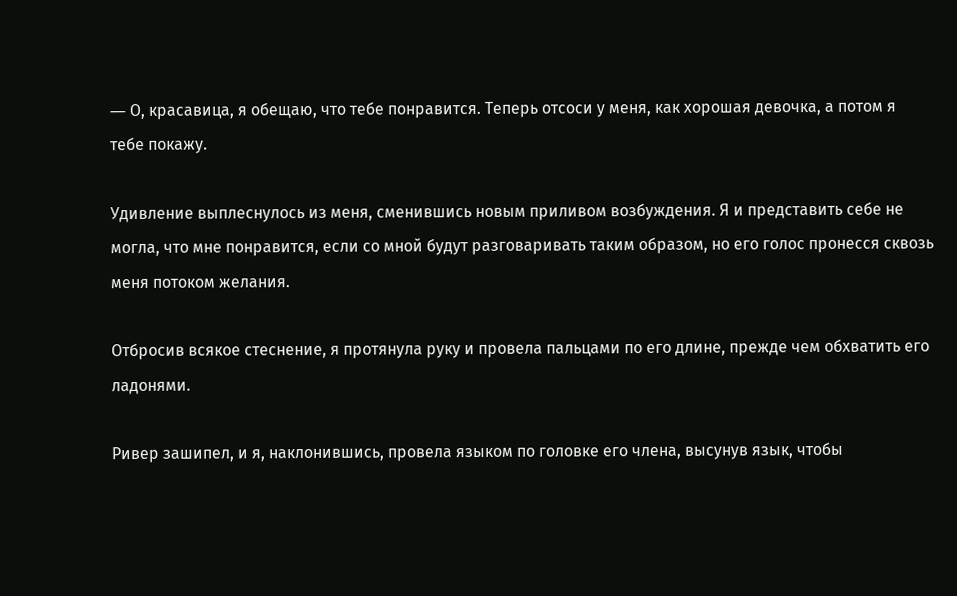― О, красавица, я обещаю, что тебе понравится. Теперь отсоси у меня, как хорошая девочка, а потом я тебе покажу.

Удивление выплеснулось из меня, сменившись новым приливом возбуждения. Я и представить себе не могла, что мне понравится, если со мной будут разговаривать таким образом, но его голос пронесся сквозь меня потоком желания.

Отбросив всякое стеснение, я протянула руку и провела пальцами по его длине, прежде чем обхватить его ладонями.

Ривер зашипел, и я, наклонившись, провела языком по головке его члена, высунув язык, чтобы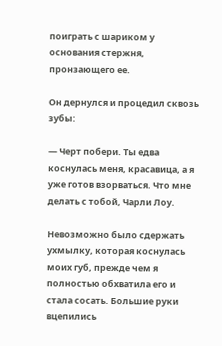поиграть с шариком у основания стержня, пронзающего ее.

Он дернулся и процедил сквозь зубы:

― Черт побери. Ты едва коснулась меня, красавица, а я уже готов взорваться. Что мне делать с тобой, Чарли Лоу.

Невозможно было сдержать ухмылку, которая коснулась моих губ, прежде чем я полностью обхватила его и стала сосать. Большие руки вцепились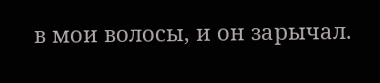в мои волосы, и он зарычал.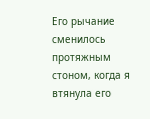Его рычание сменилось протяжным стоном, когда я втянула его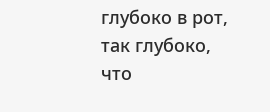глубоко в рот, так глубоко, что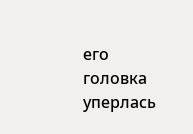его головка уперлась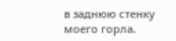в заднюю стенку моего горла.